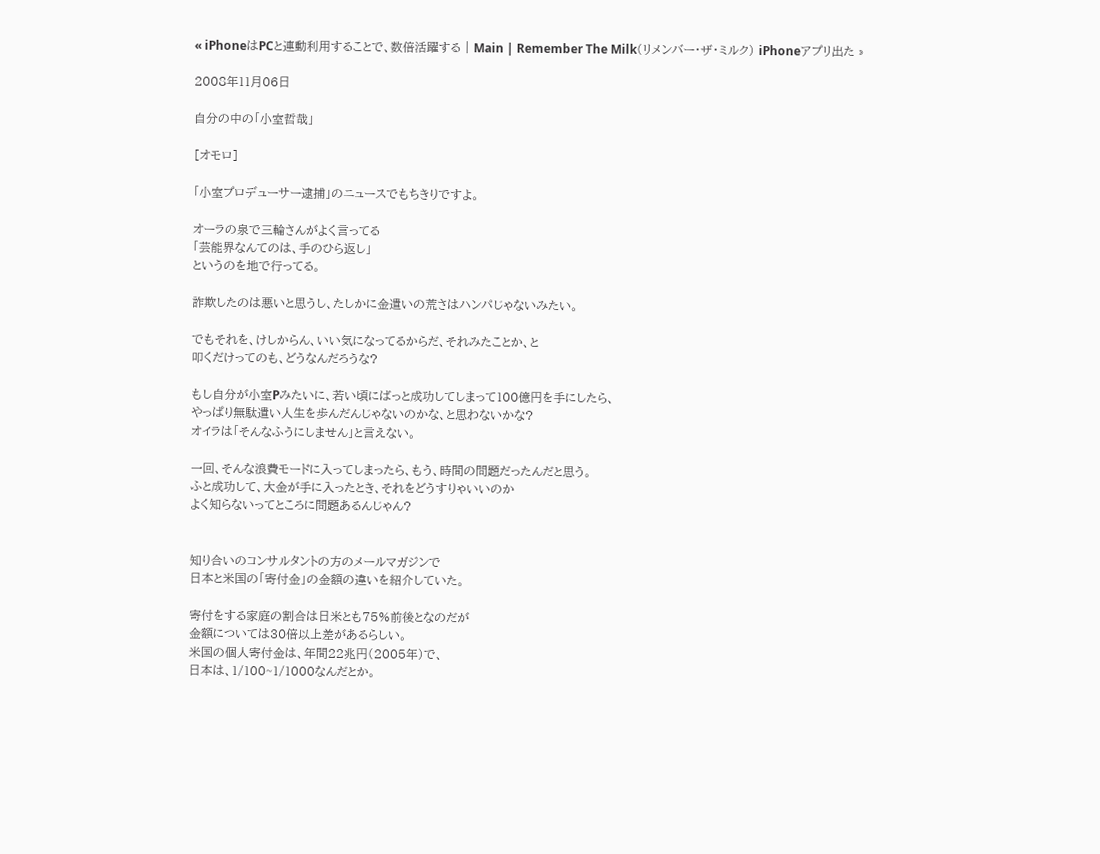« iPhoneはPCと連動利用することで、数倍活躍する | Main | Remember The Milk(リメンバー・ザ・ミルク) iPhoneアプリ出た »

2008年11月06日

自分の中の「小室哲哉」

[オモロ]

「小室プロデューサー逮捕」のニュースでもちきりですよ。

オーラの泉で三輪さんがよく言ってる
「芸能界なんてのは、手のひら返し」
というのを地で行ってる。

詐欺したのは悪いと思うし、たしかに金遣いの荒さはハンパじゃないみたい。

でもそれを、けしからん、いい気になってるからだ、それみたことか、と
叩くだけってのも、どうなんだろうな?

もし自分が小室Pみたいに、若い頃にばっと成功してしまって100億円を手にしたら、
やっぱり無駄遣い人生を歩んだんじゃないのかな、と思わないかな?
オイラは「そんなふうにしません」と言えない。

一回、そんな浪費モードに入ってしまったら、もう、時間の問題だったんだと思う。
ふと成功して、大金が手に入ったとき、それをどうすりゃいいのか
よく知らないってところに問題あるんじゃん?


知り合いのコンサルタントの方のメールマガジンで
日本と米国の「寄付金」の金額の違いを紹介していた。

寄付をする家庭の割合は日米とも75%前後となのだが
金額については30倍以上差があるらしい。
米国の個人寄付金は、年間22兆円(2005年)で、
日本は、1/100~1/1000なんだとか。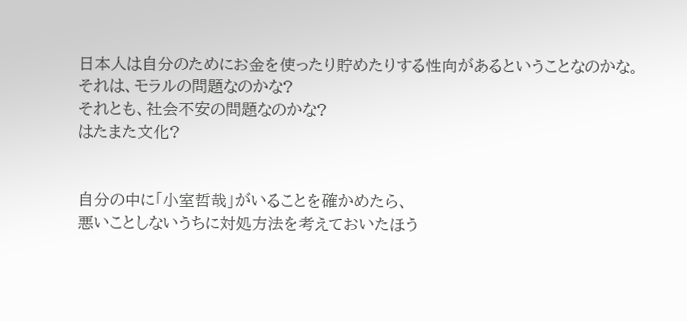日本人は自分のためにお金を使ったり貯めたりする性向があるということなのかな。
それは、モラルの問題なのかな?
それとも、社会不安の問題なのかな?
はたまた文化?


自分の中に「小室哲哉」がいることを確かめたら、
悪いことしないうちに対処方法を考えておいたほう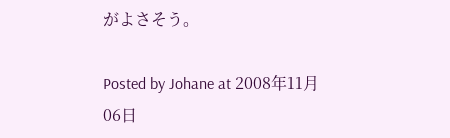がよさそう。

Posted by Johane at 2008年11月06日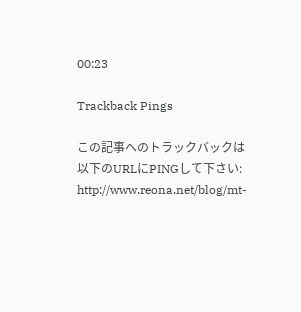00:23

Trackback Pings

この記事へのトラックバックは以下のURLにPINGして下さい:
http://www.reona.net/blog/mt-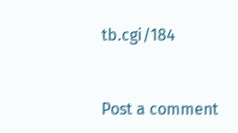tb.cgi/184


Post a comment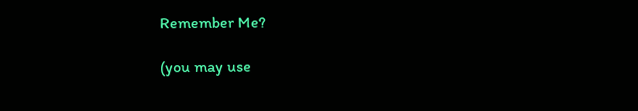Remember Me?

(you may use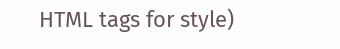HTML tags for style)